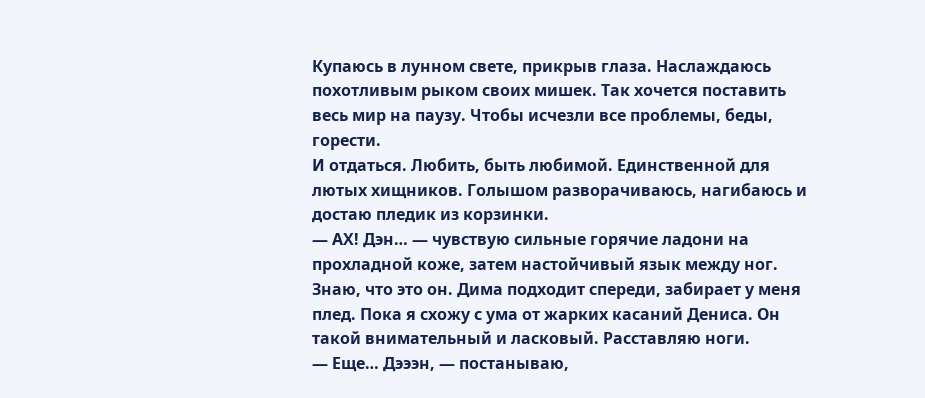Купаюсь в лунном свете, прикрыв глаза. Наслаждаюсь похотливым рыком своих мишек. Так хочется поставить весь мир на паузу. Чтобы исчезли все проблемы, беды, горести.
И отдаться. Любить, быть любимой. Единственной для лютых хищников. Голышом разворачиваюсь, нагибаюсь и достаю пледик из корзинки.
— АХ! Дэн… — чувствую сильные горячие ладони на прохладной коже, затем настойчивый язык между ног.
Знаю, что это он. Дима подходит спереди, забирает у меня плед. Пока я схожу с ума от жарких касаний Дениса. Он такой внимательный и ласковый. Расставляю ноги.
— Еще… Дэээн, — постанываю,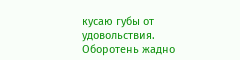кусаю губы от удовольствия.
Оборотень жадно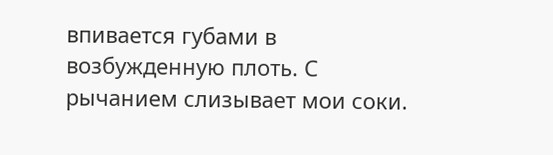впивается губами в возбужденную плоть. С рычанием слизывает мои соки.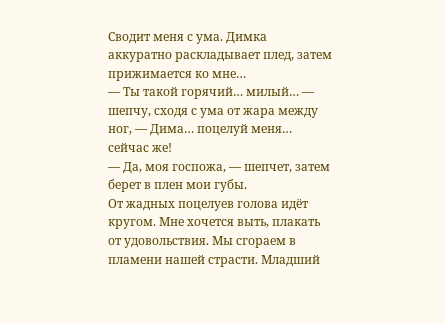Сводит меня с ума. Димка аккуратно раскладывает плед, затем прижимается ко мне…
— Ты такой горячий… милый… — шепчу, сходя с ума от жара между ног, — Дима… поцелуй меня… сейчас же!
— Да, моя госпожа, — шепчет, затем берет в плен мои губы.
От жадных поцелуев голова идёт кругом. Мне хочется выть, плакать от удовольствия. Мы сгораем в пламени нашей страсти. Младший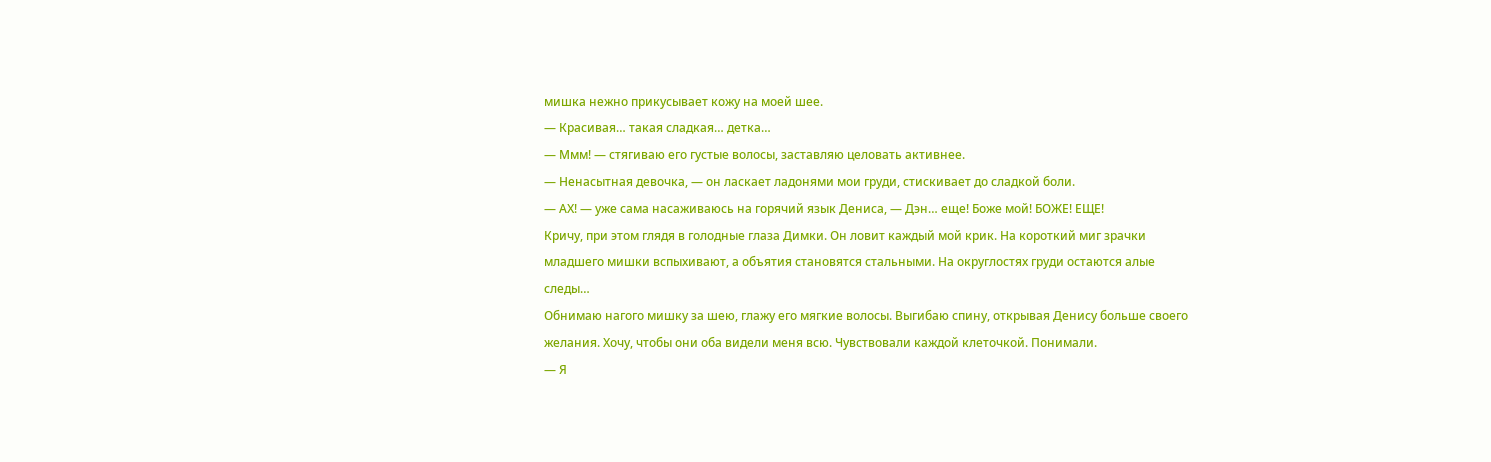мишка нежно прикусывает кожу на моей шее.
— Красивая… такая сладкая… детка…
— Ммм! — стягиваю его густые волосы, заставляю целовать активнее.
— Ненасытная девочка, — он ласкает ладонями мои груди, стискивает до сладкой боли.
— АХ! — уже сама насаживаюсь на горячий язык Дениса, — Дэн… еще! Боже мой! БОЖЕ! ЕЩЕ!
Кричу, при этом глядя в голодные глаза Димки. Он ловит каждый мой крик. На короткий миг зрачки младшего мишки вспыхивают, а объятия становятся стальными. На округлостях груди остаются алые следы…
Обнимаю нагого мишку за шею, глажу его мягкие волосы. Выгибаю спину, открывая Денису больше своего желания. Хочу, чтобы они оба видели меня всю. Чувствовали каждой клеточкой. Понимали.
— Я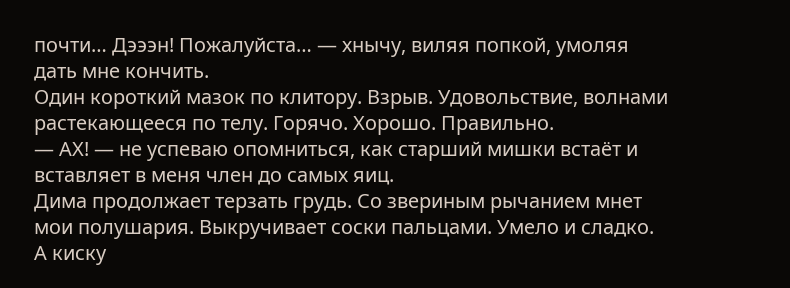почти… Дэээн! Пожалуйста… — хнычу, виляя попкой, умоляя дать мне кончить.
Один короткий мазок по клитору. Взрыв. Удовольствие, волнами растекающееся по телу. Горячо. Хорошо. Правильно.
— АХ! — не успеваю опомниться, как старший мишки встаёт и вставляет в меня член до самых яиц.
Дима продолжает терзать грудь. Со звериным рычанием мнет мои полушария. Выкручивает соски пальцами. Умело и сладко. А киску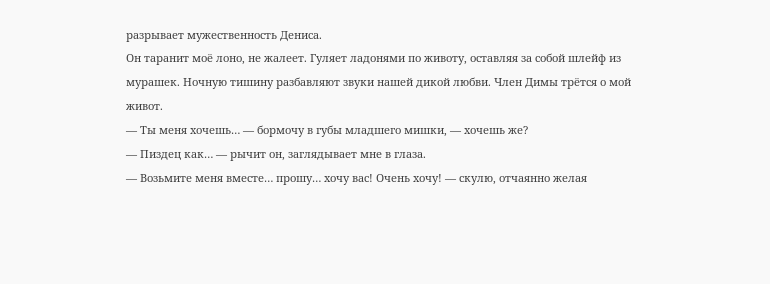разрывает мужественность Дениса.
Он таранит моё лоно, не жалеет. Гуляет ладонями по животу, оставляя за собой шлейф из мурашек. Ночную тишину разбавляют звуки нашей дикой любви. Член Димы трётся о мой живот.
— Ты меня хочешь… — бормочу в губы младшего мишки, — хочешь же?
— Пиздец как… — рычит он, заглядывает мне в глаза.
— Возьмите меня вместе… прошу… хочу вас! Очень хочу! — скулю, отчаянно желая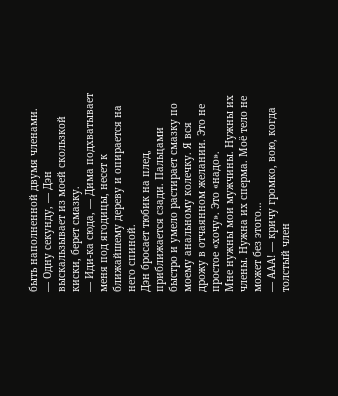быть наполненной двумя членами.
— Одну секунду, — Дэн выскальзывает из моей скользкой киски, берет смазку.
— Иди-ка сюда, — Дима подхватывает меня под ягодицы, несет к ближайшему дереву и опирается на него спиной.
Дэн бросает тюбик на плед, приближается сзади. Пальцами быстро и умело растирает смазку по моему анальному колечку. Я вся дрожу в отчаянном желании. Это не простое «хочу». Это «надо».
Мне нужны мои мужчины. Нужны их члены. Нужна их сперма. Моё тело не может без этого…
— ААА! — кричу громко, вою, когда толстый член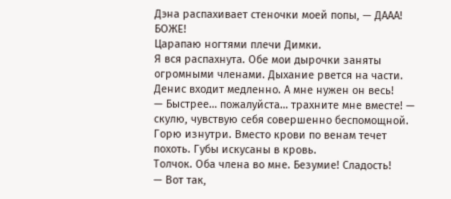Дэна распахивает стеночки моей попы, — ДААА! БОЖЕ!
Царапаю ногтями плечи Димки.
Я вся распахнута. Обе мои дырочки заняты огромными членами. Дыхание рвется на части. Денис входит медленно. А мне нужен он весь!
— Быстрее… пожалуйста… трахните мне вместе! — скулю, чувствую себя совершенно беспомощной.
Горю изнутри. Вместо крови по венам течет похоть. Губы искусаны в кровь.
Толчок. Оба члена во мне. Безумие! Сладость!
— Вот так,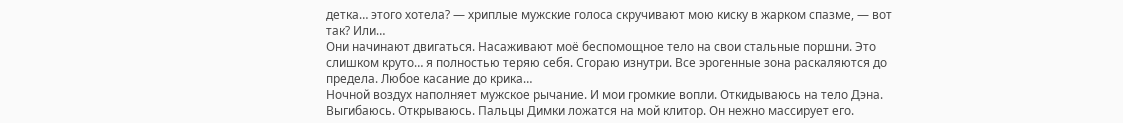детка… этого хотела? — хриплые мужские голоса скручивают мою киску в жарком спазме, — вот так? Или…
Они начинают двигаться. Насаживают моё беспомощное тело на свои стальные поршни. Это слишком круто… я полностью теряю себя. Сгораю изнутри. Все эрогенные зона раскаляются до предела. Любое касание до крика…
Ночной воздух наполняет мужское рычание. И мои громкие вопли. Откидываюсь на тело Дэна. Выгибаюсь. Открываюсь. Пальцы Димки ложатся на мой клитор. Он нежно массирует его.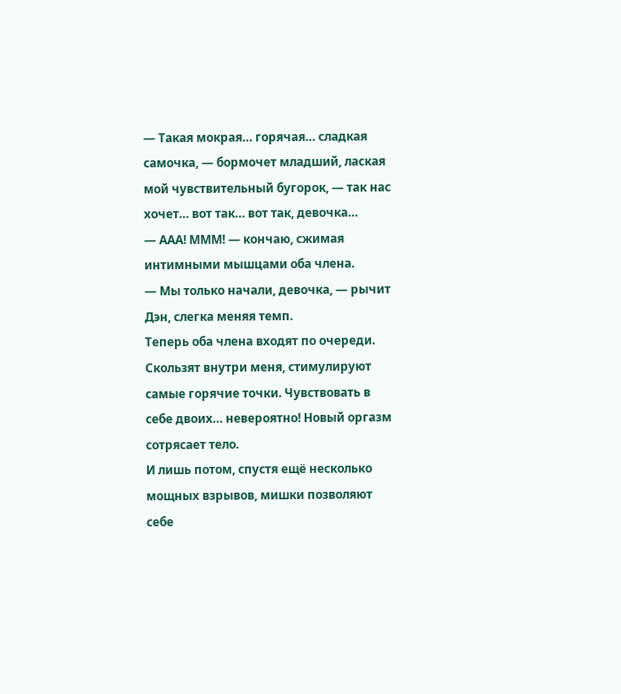— Такая мокрая… горячая… сладкая самочка, — бормочет младший, лаская мой чувствительный бугорок, — так нас хочет… вот так… вот так, девочка…
— ААА! МММ! — кончаю, сжимая интимными мышцами оба члена.
— Мы только начали, девочка, — рычит Дэн, слегка меняя темп.
Теперь оба члена входят по очереди. Скользят внутри меня, стимулируют самые горячие точки. Чувствовать в себе двоих… невероятно! Новый оргазм сотрясает тело.
И лишь потом, спустя ещё несколько мощных взрывов, мишки позволяют себе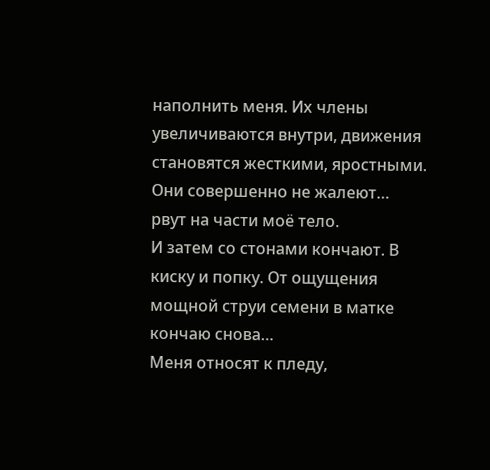наполнить меня. Их члены увеличиваются внутри, движения становятся жесткими, яростными. Они совершенно не жалеют… рвут на части моё тело.
И затем со стонами кончают. В киску и попку. От ощущения мощной струи семени в матке кончаю снова…
Меня относят к пледу,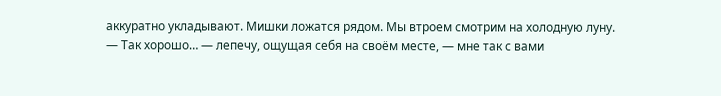аккуратно укладывают. Мишки ложатся рядом. Мы втроем смотрим на холодную луну.
— Так хорошо… — лепечу, ощущая себя на своём месте, — мне так с вами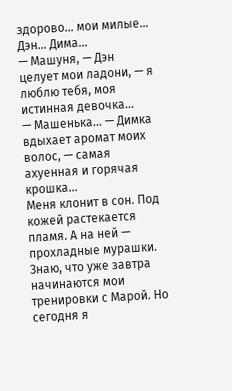здорово… мои милые… Дэн… Дима…
— Машуня, — Дэн целует мои ладони, — я люблю тебя, моя истинная девочка…
— Машенька… — Димка вдыхает аромат моих волос, — самая ахуенная и горячая крошка…
Меня клонит в сон. Под кожей растекается пламя. А на ней — прохладные мурашки.
Знаю, что уже завтра начинаются мои тренировки с Марой. Но сегодня я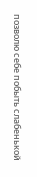позволю себе побыть слабенькой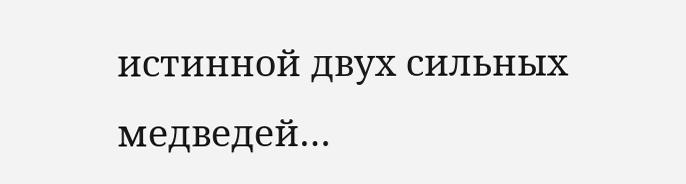истинной двух сильных медведей…